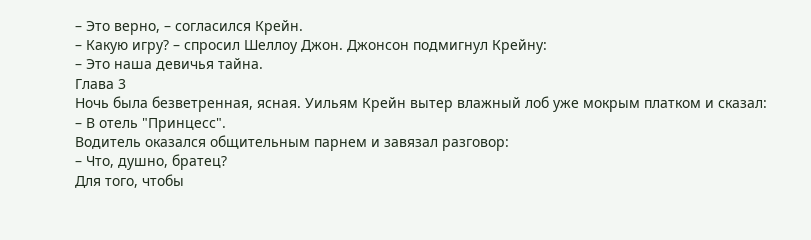– Это верно, – согласился Крейн.
– Какую игру? – спросил Шеллоу Джон. Джонсон подмигнул Крейну:
– Это наша девичья тайна.
Глава 3
Ночь была безветренная, ясная. Уильям Крейн вытер влажный лоб уже мокрым платком и сказал:
– В отель "Принцесс".
Водитель оказался общительным парнем и завязал разговор:
– Что, душно, братец?
Для того, чтобы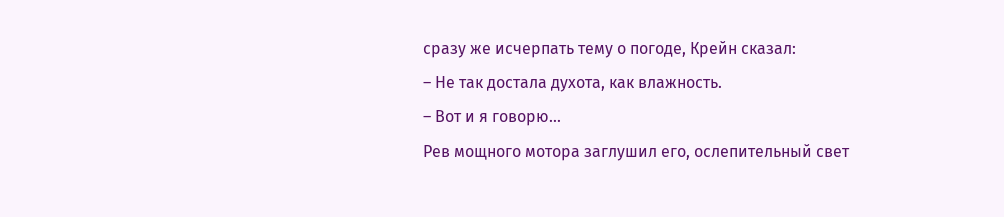сразу же исчерпать тему о погоде, Крейн сказал:
– Не так достала духота, как влажность.
– Вот и я говорю...
Рев мощного мотора заглушил его, ослепительный свет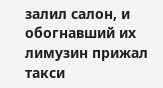залил салон, и обогнавший их лимузин прижал такси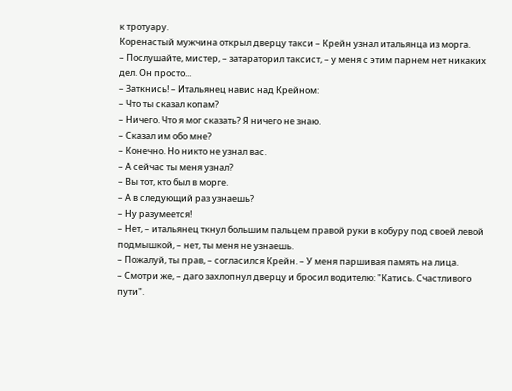к тротуару.
Коренастый мужчина открыл дверцу такси – Крейн узнал итальянца из морга.
– Послушайте, мистер, – затараторил таксист, – у меня с этим парнем нет никаких дел. Он просто...
– Заткнись! – Итальянец навис над Крейном:
– Что ты сказал копам?
– Ничего. Что я мог сказать? Я ничего не знаю.
– Сказал им обо мне?
– Конечно. Но никто не узнал вас.
– А сейчас ты меня узнал?
– Вы тот, кто был в морге.
– А в следующий раз узнаешь?
– Ну разумеется!
– Нет, – итальянец ткнул большим пальцем правой руки в кобуру под своей левой подмышкой, – нет, ты меня не узнаешь.
– Пожалуй, ты прав, – согласился Крейн. – У меня паршивая память на лица.
– Смотри же, – даго захлопнул дверцу и бросил водителю: "Катись. Счастливого пути".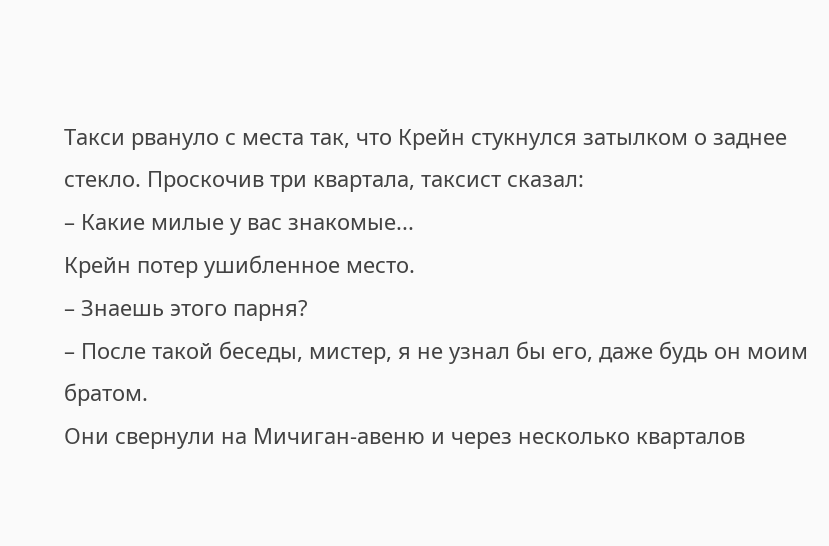Такси рвануло с места так, что Крейн стукнулся затылком о заднее стекло. Проскочив три квартала, таксист сказал:
– Какие милые у вас знакомые...
Крейн потер ушибленное место.
– Знаешь этого парня?
– После такой беседы, мистер, я не узнал бы его, даже будь он моим братом.
Они свернули на Мичиган-авеню и через несколько кварталов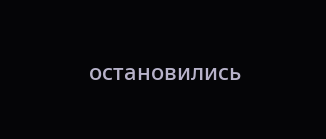остановились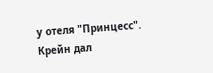у отеля "Принцесс". Крейн дал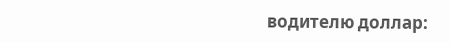водителю доллар: